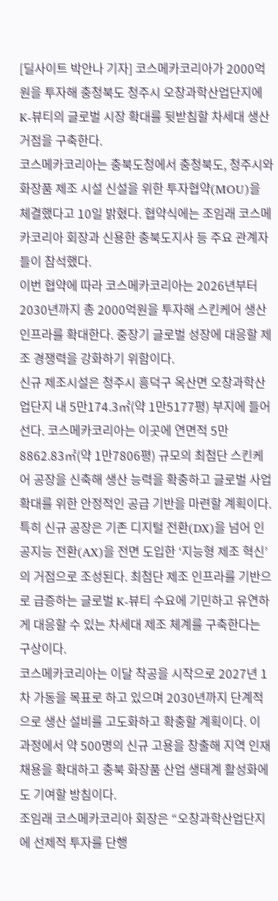[딜사이트 박안나 기자] 코스메카코리아가 2000억원을 투자해 충청북도 청주시 오창과학산업단지에 K-뷰티의 글로벌 시장 확대를 뒷받침할 차세대 생산 거점을 구축한다.
코스메카코리아는 충북도청에서 충청북도, 청주시와 화장품 제조 시설 신설을 위한 투자협약(MOU)을 체결했다고 10일 밝혔다. 협약식에는 조임래 코스메카코리아 회장과 신용한 충북도지사 등 주요 관계자들이 참석했다.
이번 협약에 따라 코스메카코리아는 2026년부터 2030년까지 총 2000억원을 투자해 스킨케어 생산 인프라를 확대한다. 중장기 글로벌 성장에 대응할 제조 경쟁력을 강화하기 위함이다.
신규 제조시설은 청주시 흥덕구 옥산면 오창과학산업단지 내 5만174.3㎡(약 1만5177평) 부지에 들어선다. 코스메카코리아는 이곳에 연면적 5만8862.83㎡(약 1만7806평) 규모의 최첨단 스킨케어 공장을 신축해 생산 능력을 확충하고 글로벌 사업 확대를 위한 안정적인 공급 기반을 마련할 계획이다.
특히 신규 공장은 기존 디지털 전환(DX)을 넘어 인공지능 전환(AX)을 전면 도입한 ‘지능형 제조 혁신’의 거점으로 조성된다. 최첨단 제조 인프라를 기반으로 급증하는 글로벌 K-뷰티 수요에 기민하고 유연하게 대응할 수 있는 차세대 제조 체계를 구축한다는 구상이다.
코스메카코리아는 이달 착공을 시작으로 2027년 1차 가동을 목표로 하고 있으며 2030년까지 단계적으로 생산 설비를 고도화하고 확충할 계획이다. 이 과정에서 약 500명의 신규 고용을 창출해 지역 인재 채용을 확대하고 충북 화장품 산업 생태계 활성화에도 기여할 방침이다.
조임래 코스메카코리아 회장은 “오창과학산업단지에 선제적 투자를 단행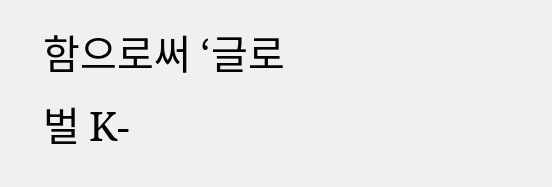함으로써 ‘글로벌 K-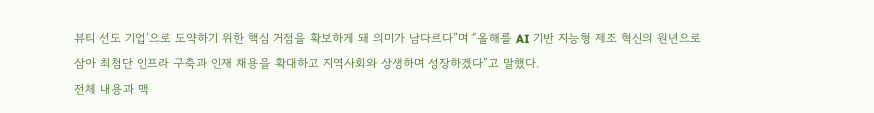뷰티 선도 기업’으로 도약하기 위한 핵심 거점을 확보하게 돼 의미가 남다르다”며 “올해를 AI 기반 지능형 제조 혁신의 원년으로 삼아 최첨단 인프라 구축과 인재 채용을 확대하고 지역사회와 상생하며 성장하겠다”고 말했다.
전체 내용과 맥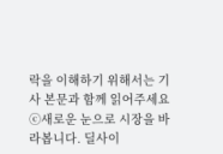락을 이해하기 위해서는 기사 본문과 함께 읽어주세요
ⓒ새로운 눈으로 시장을 바라봅니다. 딜사이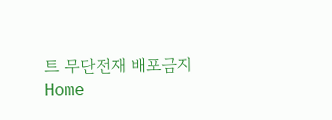트 무단전재 배포금지
Home